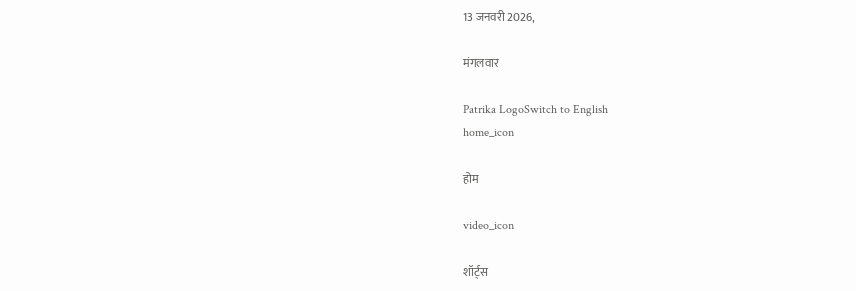13 जनवरी 2026,

मंगलवार

Patrika LogoSwitch to English
home_icon

होम

video_icon

शॉर्ट्स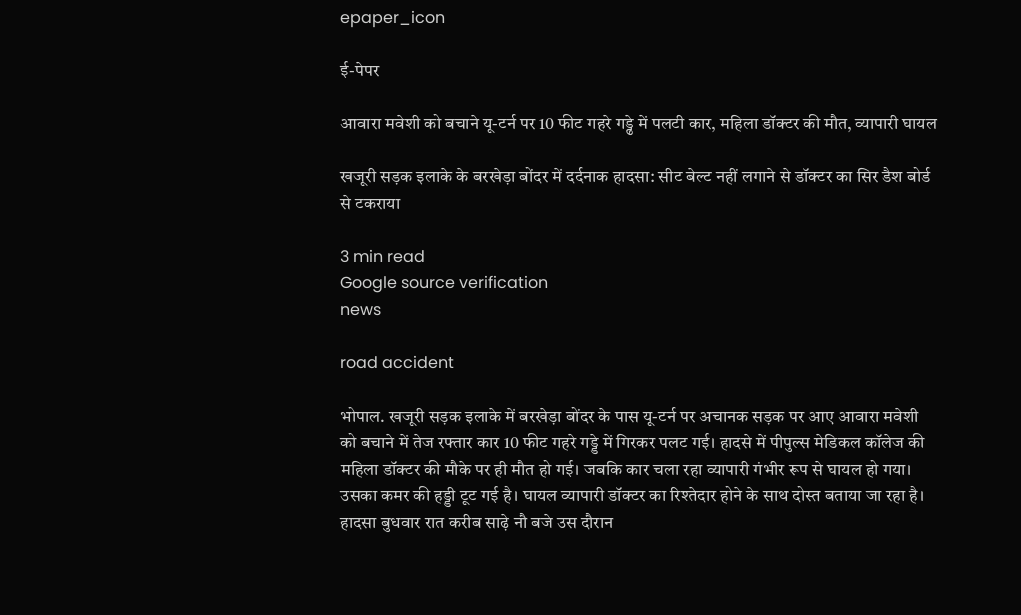epaper_icon

ई-पेपर

आवारा मवेशी को बचाने यू-टर्न पर 10 फीट गहरे गड्ढे में पलटी कार, महिला डॉक्टर की मौत, व्यापारी घायल

खजूरी सड़क इलाके के बरखेड़ा बोंदर में दर्दनाक हादसा: सीट बेल्ट नहीं लगाने से डॉक्टर का सिर डैश बोर्ड से टकराया

3 min read
Google source verification
news

road accident

भोपाल. खजूरी सड़क इलाके में बरखेड़ा बोंदर के पास यू-टर्न पर अचानक सड़क पर आए आवारा मवेशी को बचाने में तेज रफ्तार कार 10 फीट गहरे गड्डे में गिरकर पलट गई। हादसे में पीपुल्स मेडिकल कॉलेज की महिला डॉक्टर की मौके पर ही मौत हो गई। जबकि कार चला रहा व्यापारी गंभीर रूप से घायल हो गया। उसका कमर की हड्डी टूट गई है। घायल व्यापारी डॉक्टर का रिश्तेदार होने के साथ दोस्त बताया जा रहा है। हादसा बुधवार रात करीब साढ़े नौ बजे उस दौरान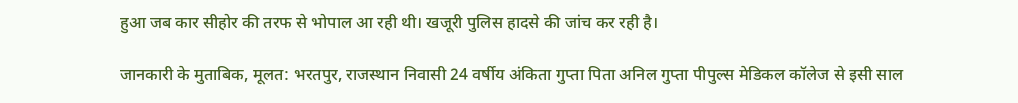हुआ जब कार सीहोर की तरफ से भोपाल आ रही थी। खजूरी पुलिस हादसे की जांच कर रही है।

जानकारी के मुताबिक, मूलत: भरतपुर, राजस्थान निवासी 24 वर्षीय अंकिता गुप्ता पिता अनिल गुप्ता पीपुल्स मेडिकल कॉलेज से इसी साल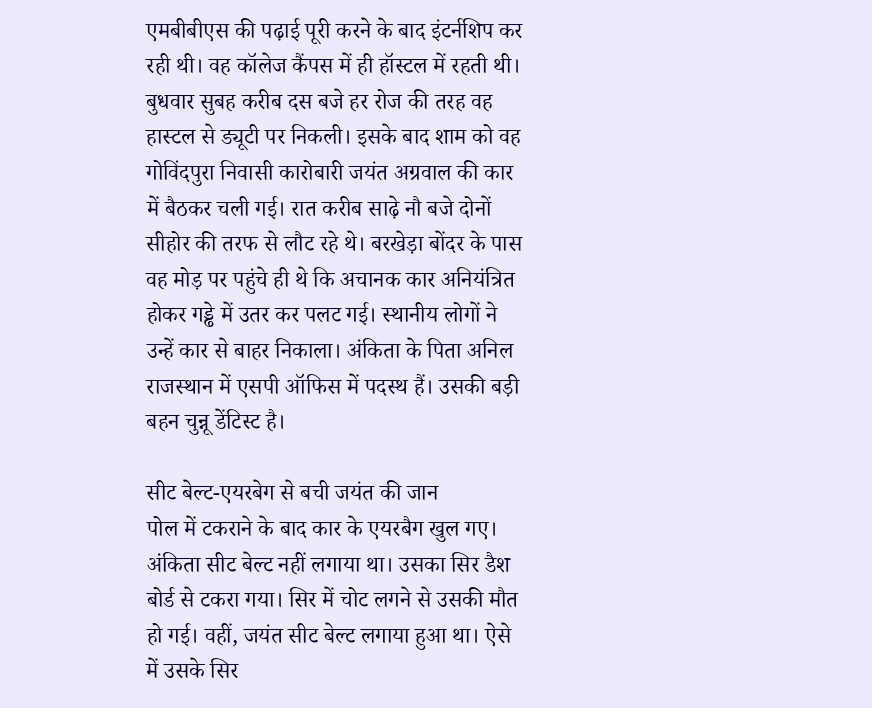एमबीबीएस की पढ़ाई पूरी करने के बाद इंटर्नशिप कर रही थी। वह कॉलेज कैंपस में ही हॉस्टल में रहती थी। बुधवार सुबह करीब दस बजे हर रोज की तरह वह हास्टल से ड्यूटी पर निकली। इसके बाद शाम को वह गोविंदपुरा निवासी कारोबारी जयंत अग्रवाल की कार में बैठकर चली गई। रात करीब साढ़े नौ बजे दोनों सीहोर की तरफ से लौट रहे थे। बरखेड़ा बोंदर के पास वह मोड़ पर पहुंचे ही थे कि अचानक कार अनियंत्रित होकर गड्ढे में उतर कर पलट गई। स्थानीय लोगों ने उन्हें कार से बाहर निकाला। अंकिता के पिता अनिल राजस्थान में एसपी ऑफिस में पदस्थ हैं। उसकी बड़ी बहन चुन्नू डेंटिस्ट है।

सीट बेल्ट-एयरबेग से बची जयंत की जान
पोल में टकराने के बाद कार के एयरबैग खुल गए। अंकिता सीट बेल्ट नहीं लगाया था। उसका सिर डैश बोर्ड से टकरा गया। सिर में चोट लगने से उसकी मौत हो गई। वहीं, जयंत सीट बेल्ट लगाया हुआ था। ऐसे में उसके सिर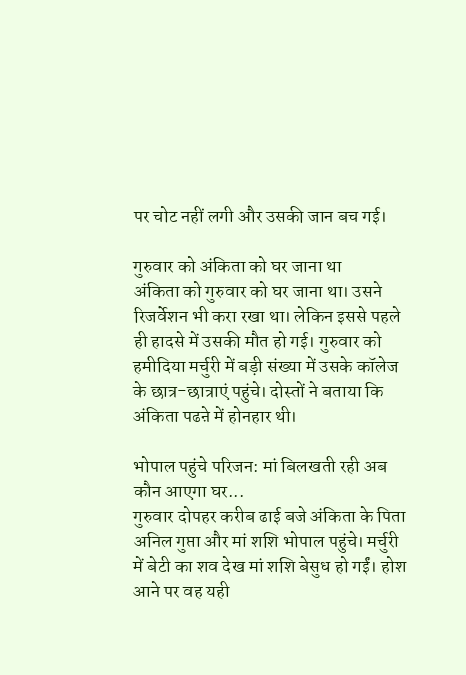पर चोट नहीं लगी और उसकी जान बच गई।

गुरुवार को अंकिता को घर जाना था
अंकिता को गुरुवार को घर जाना था। उसने रिजर्वेशन भी करा रखा था। लेकिन इससे पहले ही हादसे में उसकी मौत हो गई। गुरुवार को हमीदिया मर्चुरी में बड़ी संख्या में उसके कॉलेज के छात्र-छात्राएं पहुंचे। दोस्तों ने बताया कि अंकिता पढऩे में होनहार थी।

भोपाल पहुंचे परिजन: मां बिलखती रही अब कौन आएगा घर...
गुरुवार दोपहर करीब ढाई बजे अंकिता के पिता अनिल गुप्ता और मां शशि भोपाल पहुंचे। मर्चुरी में बेटी का शव देख मां शशि बेसुध हो गईं। होश आने पर वह यही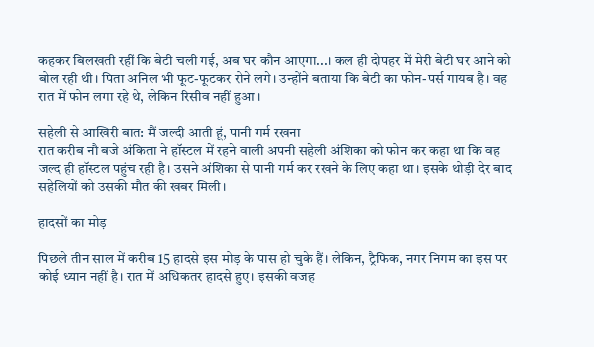कहकर बिलखती रहीं कि बेटी चली गई, अब घर कौन आएगा...। कल ही दोपहर में मेरी बेटी घर आने को बोल रही थी। पिता अनिल भी फूट-फूटकर रोने लगे। उन्होंने बताया कि बेटी का फोन-पर्स गायब है। वह रात में फोन लगा रहे थे, लेकिन रिसीव नहीं हुआ।

सहेली से आखिरी बात: मैं जल्दी आती हूं, पानी गर्म रखना
रात करीब नौ बजे अंकिता ने हॉस्टल में रहने वाली अपनी सहेली अंशिका को फोन कर कहा था कि वह जल्द ही हॉस्टल पहुंच रही है। उसने अंशिका से पानी गर्म कर रखने के लिए कहा था। इसके थोड़ी देर बाद सहेलियों को उसकी मौत की खबर मिली।

हादसों का मोड़

पिछले तीन साल में करीब 15 हादसे इस मोड़ के पास हो चुके हैं। लेकिन, ट्रैफिक, नगर निगम का इस पर कोई ध्यान नहीं है। रात में अधिकतर हादसे हुए। इसकी वजह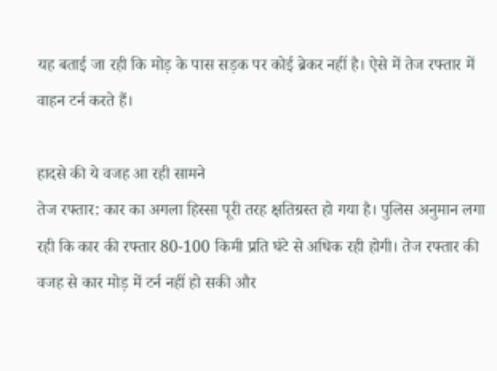यह बताई जा रही कि मोड़ के पास सड़क पर कोई ब्रेकर नहीं है। ऐसे में तेज रफ्तार में वाहन टर्न करते हैं।

हादसे की ये वजह आ रही सामने
तेज रफ्तार: कार का अगला हिस्सा पूरी तरह क्षतिग्रस्त हो गया है। पुलिस अनुमान लगा रही कि कार की रफ्तार 80-100 किमी प्रति घंटे से अधिक रही होगी। तेज रफ्तार की वजह से कार मोड़ में टर्न नहीं हो सकी और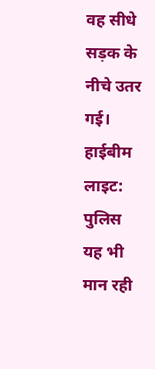वह सीधे सड़क के नीचे उतर गई।
हाईबीम लाइट: पुलिस यह भी मान रही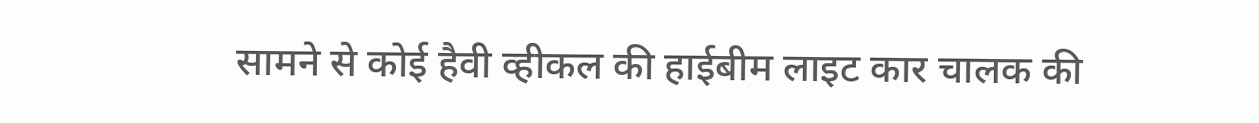सामने से कोई हैवी व्हीकल की हाईबीम लाइट कार चालक की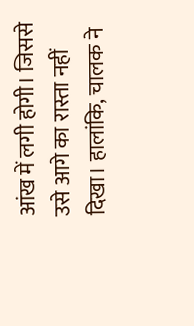आंख में लगी होगी। जिससे उसे आगे का रास्ता नहीं दिखा। हालांकि, चालक ने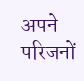अपने परिजनों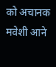को अचानक मवेशी आने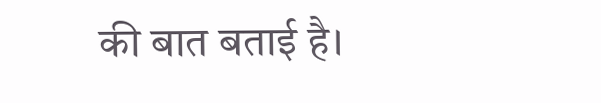की बात बताई है।